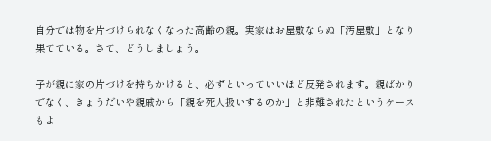自分では物を片づけられなくなった高齢の親。実家はお屋敷ならぬ「汚屋敷」となり果てている。さて、どうしましょう。

子が親に家の片づけを持ちかけると、必ずといっていいほど反発されます。親ばかりでなく、きょうだいや親戚から「親を死人扱いするのか」と非難されたというケースもよ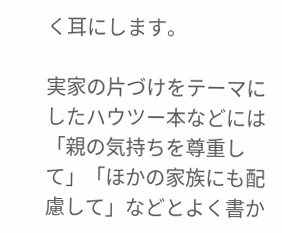く耳にします。

実家の片づけをテーマにしたハウツー本などには「親の気持ちを尊重して」「ほかの家族にも配慮して」などとよく書か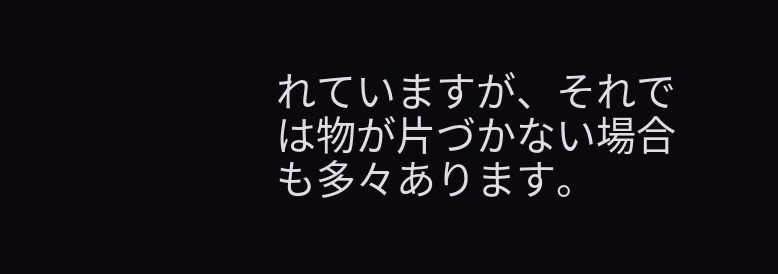れていますが、それでは物が片づかない場合も多々あります。